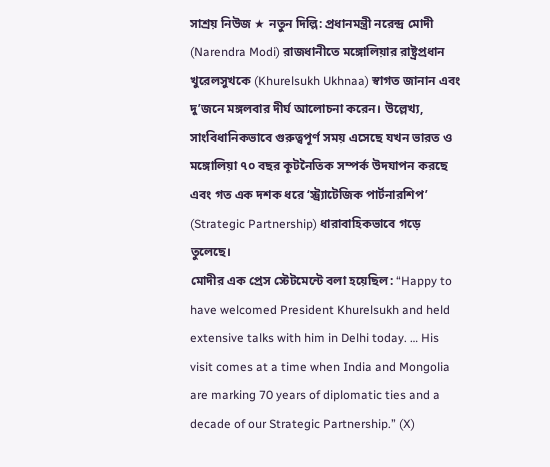সাশ্রয় নিউজ ★ নতুন দিল্লি: প্রধানমন্ত্রী নরেন্দ্র মোদী (Narendra Modi) রাজধানীতে মঙ্গোলিয়ার রাষ্ট্রপ্রধান খুরেলসুখকে (Khurelsukh Ukhnaa) স্বাগত জানান এবং দু’জনে মঙ্গলবার দীর্ঘ আলোচনা করেন। উল্লেখ্য, সাংবিধানিকভাবে গুরুত্বপূর্ণ সময় এসেছে যখন ভারত ও মঙ্গোলিয়া ৭০ বছর কূটনৈতিক সম্পর্ক উদযাপন করছে এবং গত এক দশক ধরে ‘স্ট্র্যাটেজিক পার্টনারশিপ’ (Strategic Partnership) ধারাবাহিকভাবে গড়ে তুলেছে।
মোদীর এক প্রেস স্টেটমেন্টে বলা হয়েছিল: “Happy to have welcomed President Khurelsukh and held extensive talks with him in Delhi today. … His visit comes at a time when India and Mongolia are marking 70 years of diplomatic ties and a decade of our Strategic Partnership.” (X)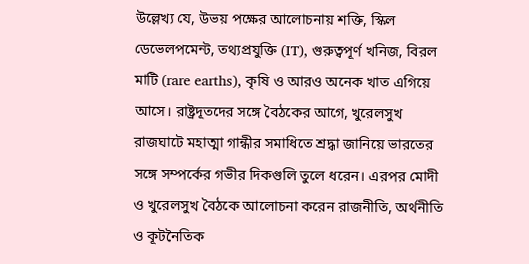উল্লেখ্য যে, উভয় পক্ষের আলোচনায় শক্তি, স্কিল ডেভেলপমেন্ট, তথ্যপ্রযুক্তি (IT), গুরুত্বপূর্ণ খনিজ, বিরল মাটি (rare earths), কৃষি ও আরও অনেক খাত এগিয়ে আসে। রাষ্ট্রদূতদের সঙ্গে বৈঠকের আগে, খুরেলসুখ রাজঘাটে মহাত্মা গান্ধীর সমাধিতে শ্রদ্ধা জানিয়ে ভারতের সঙ্গে সম্পর্কের গভীর দিকগুলি তুলে ধরেন। এরপর মোদী ও খুরেলসুখ বৈঠকে আলোচনা করেন রাজনীতি, অর্থনীতি ও কূটনৈতিক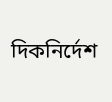দিকনির্দেশ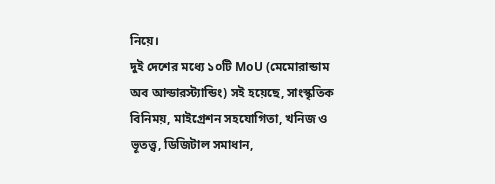নিয়ে।
দুই দেশের মধ্যে ১০টি MoU (মেমোরান্ডাম অব আন্ডারস্ট্যান্ডিং) সই হয়েছে, সাংস্কৃতিক বিনিময়, মাইগ্রেশন সহযোগিতা, খনিজ ও ভূতত্ত্ব, ডিজিটাল সমাধান,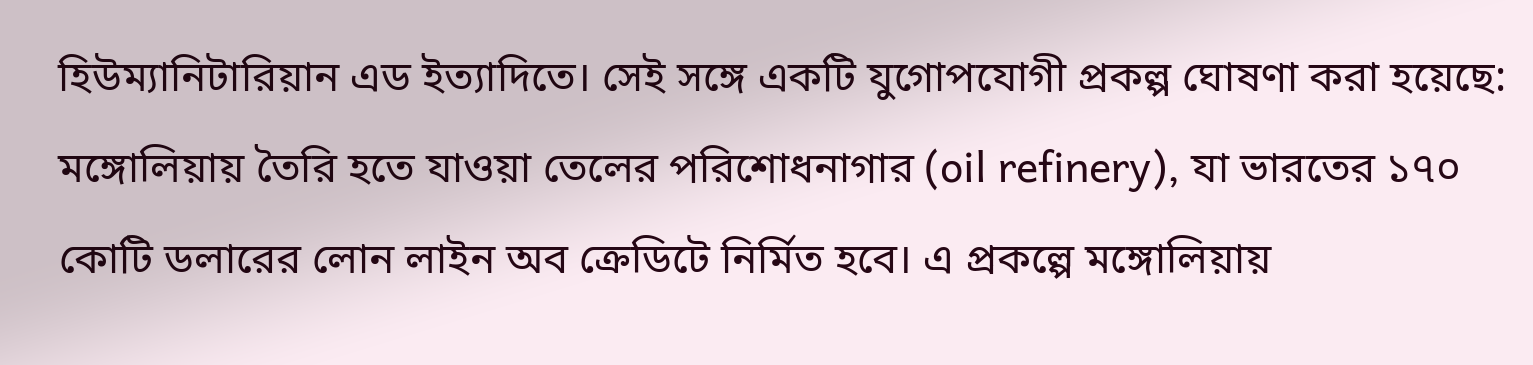হিউম্যানিটারিয়ান এড ইত্যাদিতে। সেই সঙ্গে একটি যুগোপযোগী প্রকল্প ঘোষণা করা হয়েছে: মঙ্গোলিয়ায় তৈরি হতে যাওয়া তেলের পরিশোধনাগার (oil refinery), যা ভারতের ১৭০ কোটি ডলারের লোন লাইন অব ক্রেডিটে নির্মিত হবে। এ প্রকল্পে মঙ্গোলিয়ায়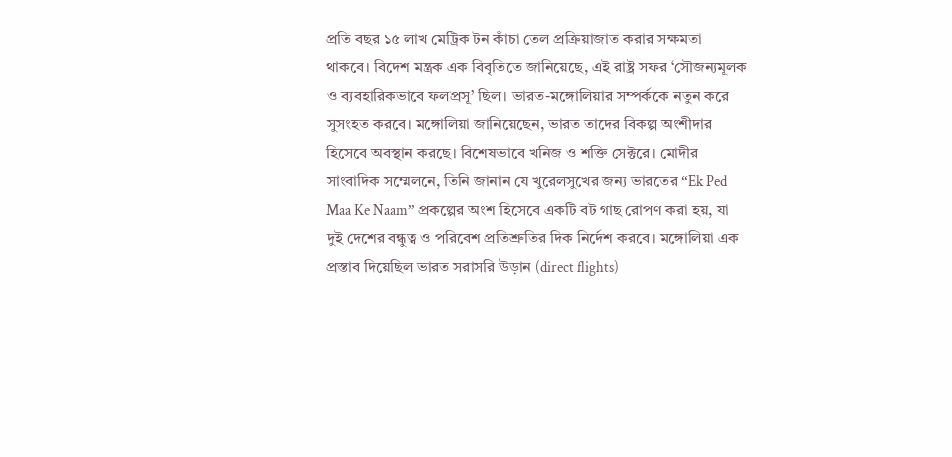প্রতি বছর ১৫ লাখ মেট্রিক টন কাঁচা তেল প্রক্রিয়াজাত করার সক্ষমতা থাকবে। বিদেশ মন্ত্রক এক বিবৃতিতে জানিয়েছে, এই রাষ্ট্র সফর ‘সৌজন্যমূলক ও ব্যবহারিকভাবে ফলপ্রসূ’ ছিল। ভারত-মঙ্গোলিয়ার সম্পর্ককে নতুন করে সুসংহত করবে। মঙ্গোলিয়া জানিয়েছেন, ভারত তাদের বিকল্প অংশীদার হিসেবে অবস্থান করছে। বিশেষভাবে খনিজ ও শক্তি সেক্টরে। মোদীর সাংবাদিক সম্মেলনে, তিনি জানান যে খুরেলসুখের জন্য ভারতের “Ek Ped Maa Ke Naam” প্রকল্পের অংশ হিসেবে একটি বট গাছ রোপণ করা হয়, যা দুই দেশের বন্ধুত্ব ও পরিবেশ প্রতিশ্রুতির দিক নির্দেশ করবে। মঙ্গোলিয়া এক প্রস্তাব দিয়েছিল ভারত সরাসরি উড়ান (direct flights)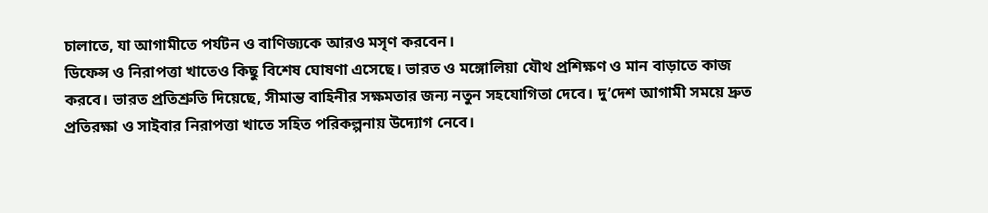চালাতে, যা আগামীতে পর্যটন ও বাণিজ্যকে আরও মসৃণ করবেন।
ডিফেন্স ও নিরাপত্তা খাতেও কিছু বিশেষ ঘোষণা এসেছে। ভারত ও মঙ্গোলিয়া যৌথ প্রশিক্ষণ ও মান বাড়াতে কাজ করবে। ভারত প্রতিশ্রুতি দিয়েছে, সীমান্ত বাহিনীর সক্ষমতার জন্য নতুন সহযোগিতা দেবে। দু’দেশ আগামী সময়ে দ্রুত প্রতিরক্ষা ও সাইবার নিরাপত্তা খাতে সহিত পরিকল্পনায় উদ্যোগ নেবে।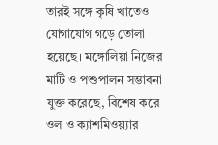তারই সঙ্গে কৃষি খাতেও যোগাযোগ গড়ে তোলা হয়েছে। মঙ্গোলিয়া নিজের মাটি ও পশুপালন সম্ভাবনা যুক্ত করেছে, বিশেষ করে ওল ও ক্যাশমিওয়্যার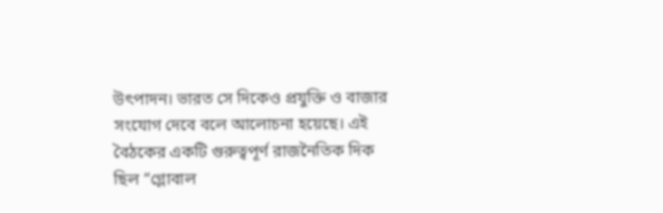উৎপাদন। ভারত সে দিকেও প্রযুক্তি ও বাজার সংযোগ দেবে বলে আলোচনা হয়েছে। এই বৈঠকের একটি গুরুত্বপূর্ণ রাজনৈতিক দিক ছিল “গ্লোবাল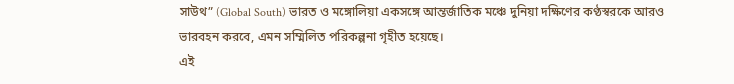সাউথ” (Global South) ভারত ও মঙ্গোলিয়া একসঙ্গে আন্তর্জাতিক মঞ্চে দুনিয়া দক্ষিণের কণ্ঠস্বরকে আরও ভারবহন করবে, এমন সম্মিলিত পরিকল্পনা গৃহীত হয়েছে।
এই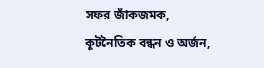সফর জাঁকজমক, কূটনৈতিক বন্ধন ও অর্জন,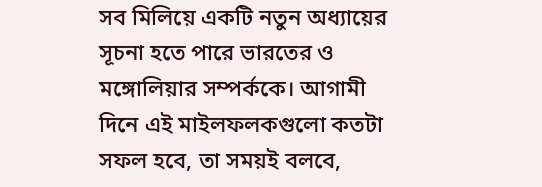সব মিলিয়ে একটি নতুন অধ্যায়ের সূচনা হতে পারে ভারতের ও মঙ্গোলিয়ার সম্পর্ককে। আগামী দিনে এই মাইলফলকগুলো কতটা সফল হবে, তা সময়ই বলবে,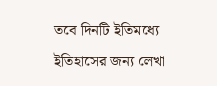তবে দিনটি ইতিমধ্যে ইতিহাসের জন্য লেখা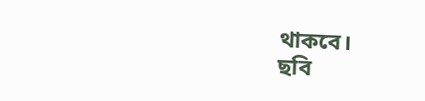থাকবে।
ছবি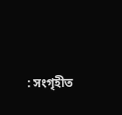: সংগৃহীত